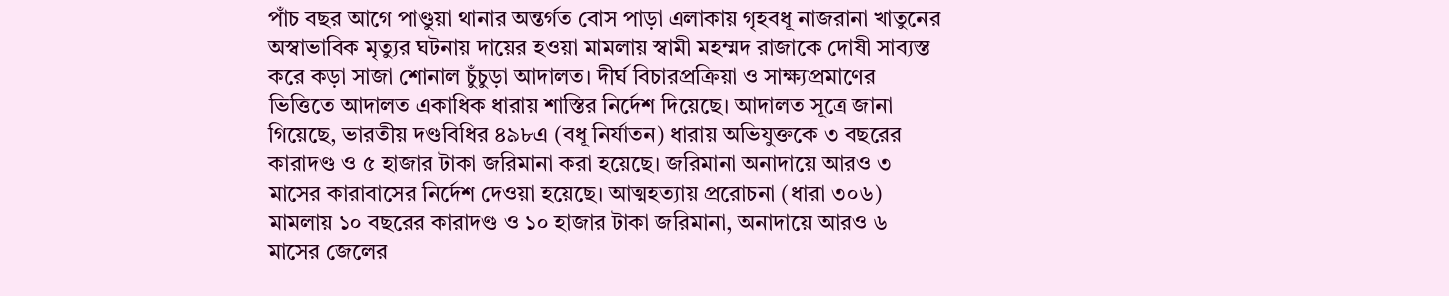পাঁচ বছর আগে পাণ্ডুয়া থানার অন্তর্গত বোস পাড়া এলাকায় গৃহবধূ নাজরানা খাতুনের অস্বাভাবিক মৃত্যুর ঘটনায় দায়ের হওয়া মামলায় স্বামী মহম্মদ রাজাকে দোষী সাব্যস্ত করে কড়া সাজা শোনাল চুঁচুড়া আদালত। দীর্ঘ বিচারপ্রক্রিয়া ও সাক্ষ্যপ্রমাণের ভিত্তিতে আদালত একাধিক ধারায় শাস্তির নির্দেশ দিয়েছে। আদালত সূত্রে জানা গিয়েছে, ভারতীয় দণ্ডবিধির ৪৯৮এ (বধূ নির্যাতন) ধারায় অভিযুক্তকে ৩ বছরের কারাদণ্ড ও ৫ হাজার টাকা জরিমানা করা হয়েছে। জরিমানা অনাদায়ে আরও ৩ মাসের কারাবাসের নির্দেশ দেওয়া হয়েছে। আত্মহত্যায় প্ররোচনা (ধারা ৩০৬) মামলায় ১০ বছরের কারাদণ্ড ও ১০ হাজার টাকা জরিমানা, অনাদায়ে আরও ৬ মাসের জেলের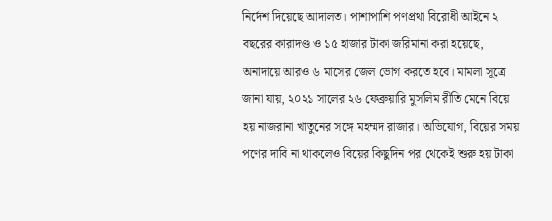নির্দেশ দিয়েছে আদালত। পাশাপাশি পণপ্রথা বিরোধী আইনে ২ বছরের কারাদণ্ড ও ১৫ হাজার টাকা জরিমানা করা হয়েছে, অনাদায়ে আরও ৬ মাসের জেল ভোগ করতে হবে। মামলা সূত্রে জানা যায়, ২০২১ সালের ২৬ ফেব্রুয়ারি মুসলিম রীতি মেনে বিয়ে হয় নাজরানা খাতুনের সঙ্গে মহম্মদ রাজার। অভিযোগ, বিয়ের সময় পণের দাবি না থাকলেও বিয়ের কিছুদিন পর থেকেই শুরু হয় টাকা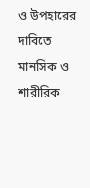ও উপহারের দাবিতে মানসিক ও শারীরিক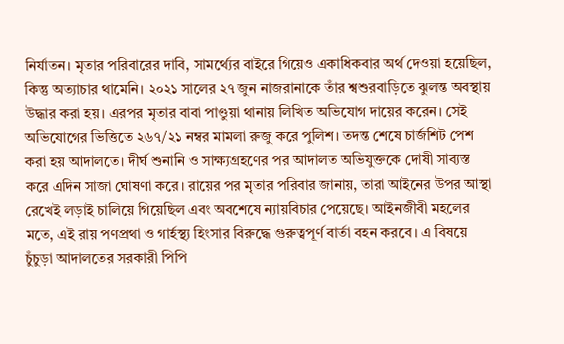নির্যাতন। মৃতার পরিবারের দাবি, সামর্থ্যের বাইরে গিয়েও একাধিকবার অর্থ দেওয়া হয়েছিল, কিন্তু অত্যাচার থামেনি। ২০২১ সালের ২৭ জুন নাজরানাকে তাঁর শ্বশুরবাড়িতে ঝুলন্ত অবস্থায় উদ্ধার করা হয়। এরপর মৃতার বাবা পাণ্ডুয়া থানায় লিখিত অভিযোগ দায়ের করেন। সেই অভিযোগের ভিত্তিতে ২৬৭/২১ নম্বর মামলা রুজু করে পুলিশ। তদন্ত শেষে চার্জশিট পেশ করা হয় আদালতে। দীর্ঘ শুনানি ও সাক্ষ্যগ্রহণের পর আদালত অভিযুক্তকে দোষী সাব্যস্ত করে এদিন সাজা ঘোষণা করে। রায়ের পর মৃতার পরিবার জানায়, তারা আইনের উপর আস্থা রেখেই লড়াই চালিয়ে গিয়েছিল এবং অবশেষে ন্যায়বিচার পেয়েছে। আইনজীবী মহলের মতে, এই রায় পণপ্রথা ও গার্হস্থ্য হিংসার বিরুদ্ধে গুরুত্বপূর্ণ বার্তা বহন করবে। এ বিষয়ে চুঁচুড়া আদালতের সরকারী পিপি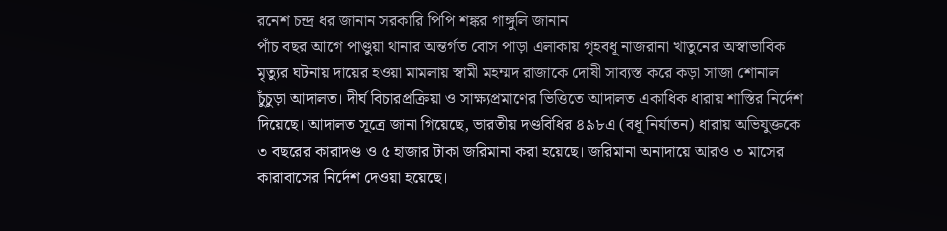রনেশ চন্দ্র ধর জানান সরকারি পিপি শঙ্কর গাঙ্গুলি জানান
পাঁচ বছর আগে পাণ্ডুয়া থানার অন্তর্গত বোস পাড়া এলাকায় গৃহবধূ নাজরানা খাতুনের অস্বাভাবিক মৃত্যুর ঘটনায় দায়ের হওয়া মামলায় স্বামী মহম্মদ রাজাকে দোষী সাব্যস্ত করে কড়া সাজা শোনাল চুঁচুড়া আদালত। দীর্ঘ বিচারপ্রক্রিয়া ও সাক্ষ্যপ্রমাণের ভিত্তিতে আদালত একাধিক ধারায় শাস্তির নির্দেশ দিয়েছে। আদালত সূত্রে জানা গিয়েছে, ভারতীয় দণ্ডবিধির ৪৯৮এ (বধূ নির্যাতন) ধারায় অভিযুক্তকে ৩ বছরের কারাদণ্ড ও ৫ হাজার টাকা জরিমানা করা হয়েছে। জরিমানা অনাদায়ে আরও ৩ মাসের কারাবাসের নির্দেশ দেওয়া হয়েছে।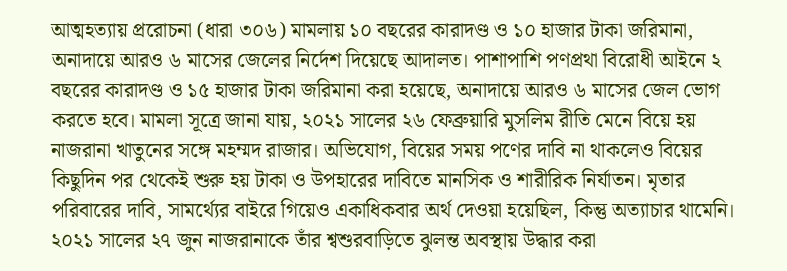আত্মহত্যায় প্ররোচনা (ধারা ৩০৬) মামলায় ১০ বছরের কারাদণ্ড ও ১০ হাজার টাকা জরিমানা, অনাদায়ে আরও ৬ মাসের জেলের নির্দেশ দিয়েছে আদালত। পাশাপাশি পণপ্রথা বিরোধী আইনে ২ বছরের কারাদণ্ড ও ১৫ হাজার টাকা জরিমানা করা হয়েছে, অনাদায়ে আরও ৬ মাসের জেল ভোগ করতে হবে। মামলা সূত্রে জানা যায়, ২০২১ সালের ২৬ ফেব্রুয়ারি মুসলিম রীতি মেনে বিয়ে হয় নাজরানা খাতুনের সঙ্গে মহম্মদ রাজার। অভিযোগ, বিয়ের সময় পণের দাবি না থাকলেও বিয়ের কিছুদিন পর থেকেই শুরু হয় টাকা ও উপহারের দাবিতে মানসিক ও শারীরিক নির্যাতন। মৃতার পরিবারের দাবি, সামর্থ্যের বাইরে গিয়েও একাধিকবার অর্থ দেওয়া হয়েছিল, কিন্তু অত্যাচার থামেনি। ২০২১ সালের ২৭ জুন নাজরানাকে তাঁর শ্বশুরবাড়িতে ঝুলন্ত অবস্থায় উদ্ধার করা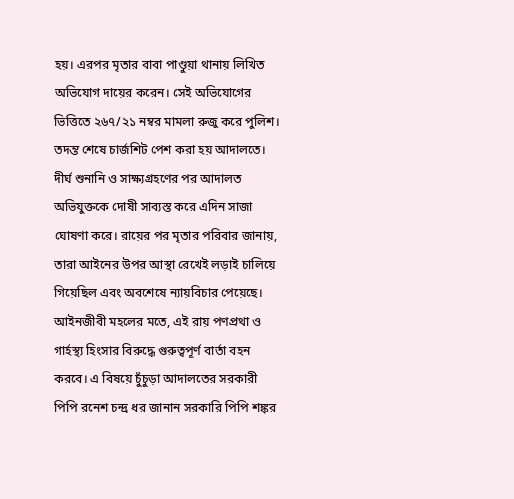হয়। এরপর মৃতার বাবা পাণ্ডুয়া থানায় লিখিত অভিযোগ দায়ের করেন। সেই অভিযোগের ভিত্তিতে ২৬৭/২১ নম্বর মামলা রুজু করে পুলিশ। তদন্ত শেষে চার্জশিট পেশ করা হয় আদালতে। দীর্ঘ শুনানি ও সাক্ষ্যগ্রহণের পর আদালত অভিযুক্তকে দোষী সাব্যস্ত করে এদিন সাজা ঘোষণা করে। রায়ের পর মৃতার পরিবার জানায়, তারা আইনের উপর আস্থা রেখেই লড়াই চালিয়ে গিয়েছিল এবং অবশেষে ন্যায়বিচার পেয়েছে। আইনজীবী মহলের মতে, এই রায় পণপ্রথা ও গার্হস্থ্য হিংসার বিরুদ্ধে গুরুত্বপূর্ণ বার্তা বহন করবে। এ বিষয়ে চুঁচুড়া আদালতের সরকারী পিপি রনেশ চন্দ্র ধর জানান সরকারি পিপি শঙ্কর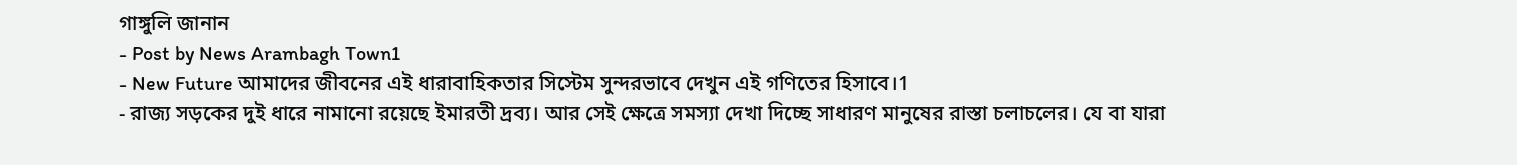গাঙ্গুলি জানান
- Post by News Arambagh Town1
- New Future আমাদের জীবনের এই ধারাবাহিকতার সিস্টেম সুন্দরভাবে দেখুন এই গণিতের হিসাবে।1
- রাজ্য সড়কের দুই ধারে নামানো রয়েছে ইমারতী দ্রব্য। আর সেই ক্ষেত্রে সমস্যা দেখা দিচ্ছে সাধারণ মানুষের রাস্তা চলাচলের। যে বা যারা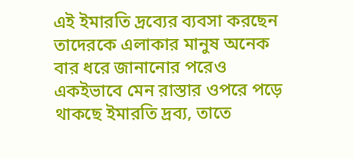এই ইমারতি দ্রব্যের ব্যবসা করছেন তাদেরকে এলাকার মানুষ অনেক বার ধরে জানানোর পরেও একইভাবে মেন রাস্তার ওপরে পড়ে থাকছে ইমারতি দ্রব্য, তাতে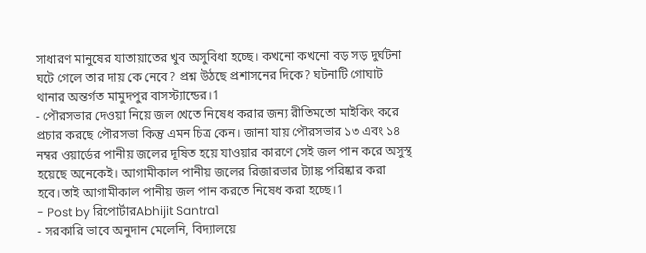সাধারণ মানুষের যাতায়াতের খুব অসুবিধা হচ্ছে। কখনো কখনো বড় সড় দুর্ঘটনা ঘটে গেলে তার দায় কে নেবে? প্রশ্ন উঠছে প্রশাসনের দিকে? ঘটনাটি গোঘাট থানার অন্তর্গত মামুদপুর বাসস্ট্যান্ডের।1
- পৌরসভার দেওয়া নিয়ে জল খেতে নিষেধ করার জন্য রীতিমতো মাইকিং করে প্রচার করছে পৌরসভা কিন্তু এমন চিত্র কেন। জানা যায় পৌরসভার ১৩ এবং ১৪ নম্বর ওয়ার্ডের পানীয় জলের দূষিত হয়ে যাওয়ার কারণে সেই জল পান করে অসুস্থ হয়েছে অনেকেই। আগামীকাল পানীয় জলের রিজারভার ট্যাঙ্ক পরিষ্কার করা হবে।তাই আগামীকাল পানীয় জল পান করতে নিষেধ করা হচ্ছে।1
- Post by রিপোর্টারAbhijit Santra1
- সরকারি ভাবে অনুদান মেলেনি, বিদ্যালয়ে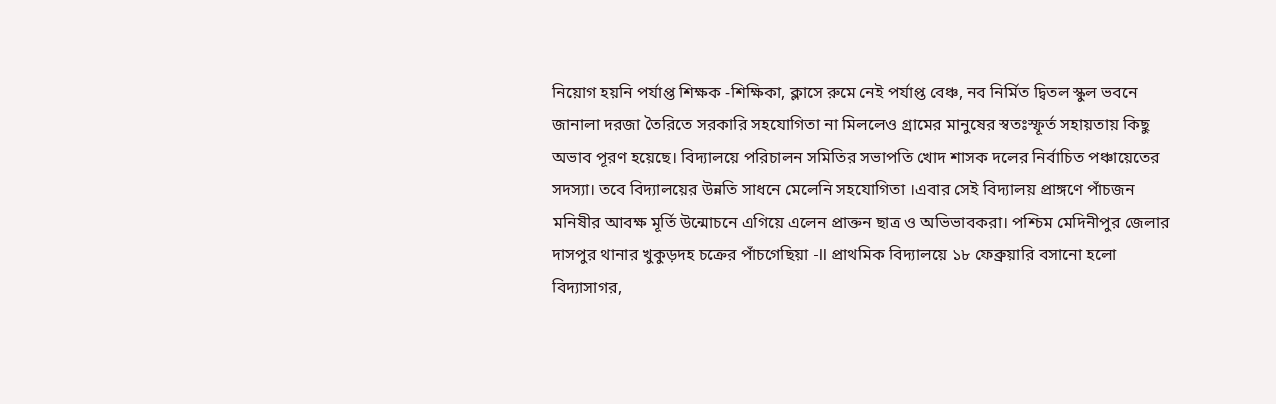নিয়োগ হয়নি পর্যাপ্ত শিক্ষক -শিক্ষিকা, ক্লাসে রুমে নেই পর্যাপ্ত বেঞ্চ, নব নির্মিত দ্বিতল স্কুল ভবনে জানালা দরজা তৈরিতে সরকারি সহযোগিতা না মিললেও গ্রামের মানুষের স্বতঃস্ফূর্ত সহায়তায় কিছু অভাব পূরণ হয়েছে। বিদ্যালয়ে পরিচালন সমিতির সভাপতি খোদ শাসক দলের নির্বাচিত পঞ্চায়েতের সদস্যা। তবে বিদ্যালয়ের উন্নতি সাধনে মেলেনি সহযোগিতা ।এবার সেই বিদ্যালয় প্রাঙ্গণে পাঁচজন মনিষীর আবক্ষ মূর্তি উন্মোচনে এগিয়ে এলেন প্রাক্তন ছাত্র ও অভিভাবকরা। পশ্চিম মেদিনীপুর জেলার দাসপুর থানার খুকুড়দহ চক্রের পাঁচগেছিয়া -ll প্রাথমিক বিদ্যালয়ে ১৮ ফেব্রুয়ারি বসানো হলো বিদ্যাসাগর,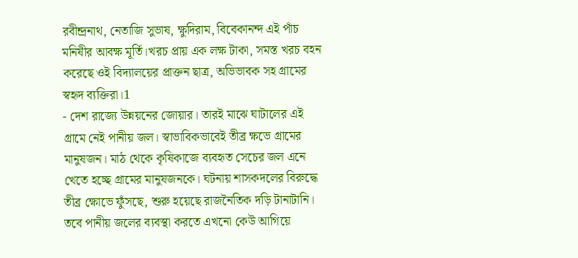রবীন্দ্রনাথ, নেতাজি সুভাষ, ক্ষুদিরাম, বিবেকানন্দ এই পাঁচ মনিষীর আবক্ষ মূর্তি।খরচ প্রায় এক লক্ষ টাকা, সমস্ত খরচ বহন করেছে ওই বিদ্যালয়ের প্রাক্তন ছাত্র, অভিভাবক সহ গ্রামের স্বহৃদ ব্যক্তিরা।1
- দেশ রাজ্যে উন্নয়নের জোয়ার। তারই মাঝে ঘাটালের এই গ্রামে নেই পানীয় জল। স্বাভাবিকভাবেই তীব্র ক্ষভে গ্রামের মানুষজন। মাঠ থেকে কৃষিকাজে ব্যবহৃত সেচের জল এনে খেতে হচ্ছে গ্রামের মানুষজনকে। ঘটনায় শাসকদলের বিরুদ্ধে তীব্র ক্ষোভে ফুঁসছে, শুরু হয়েছে রাজনৈতিক দড়ি টানাটানি। তবে পানীয় জলের ব্যবস্থা করতে এখনো কেউ আগিয়ে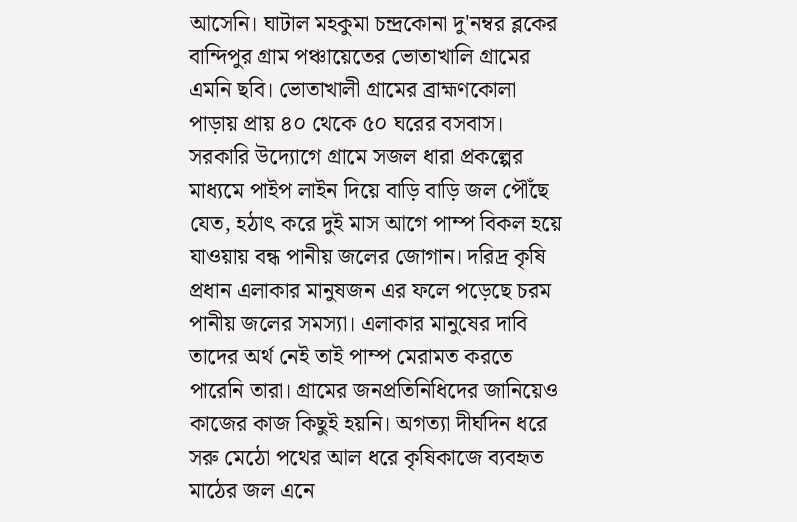আসেনি। ঘাটাল মহকুমা চন্দ্রকোনা দু'নম্বর ব্লকের বান্দিপুর গ্রাম পঞ্চায়েতের ভোতাখালি গ্রামের এমনি ছবি। ভোতাখালী গ্রামের ব্রাহ্মণকোলা পাড়ায় প্রায় ৪০ থেকে ৫০ ঘরের বসবাস। সরকারি উদ্যোগে গ্রামে সজল ধারা প্রকল্পের মাধ্যমে পাইপ লাইন দিয়ে বাড়ি বাড়ি জল পৌঁছে যেত, হঠাৎ করে দুই মাস আগে পাম্প বিকল হয়ে যাওয়ায় বন্ধ পানীয় জলের জোগান। দরিদ্র কৃষি প্রধান এলাকার মানুষজন এর ফলে পড়েছে চরম পানীয় জলের সমস্যা। এলাকার মানুষের দাবি তাদের অর্থ নেই তাই পাম্প মেরামত করতে পারেনি তারা। গ্রামের জনপ্রতিনিধিদের জানিয়েও কাজের কাজ কিছুই হয়নি। অগত্যা দীর্ঘদিন ধরে সরু মেঠো পথের আল ধরে কৃষিকাজে ব্যবহৃত মাঠের জল এনে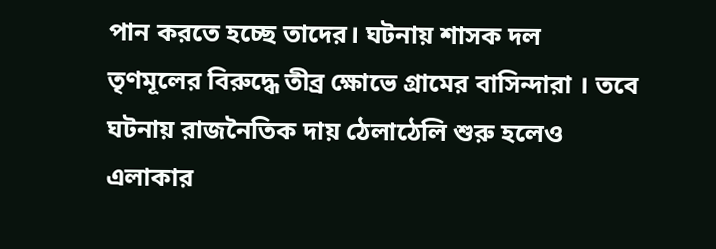পান করতে হচ্ছে তাদের। ঘটনায় শাসক দল তৃণমূলের বিরুদ্ধে তীব্র ক্ষোভে গ্রামের বাসিন্দারা । তবে ঘটনায় রাজনৈতিক দায় ঠেলাঠেলি শুরু হলেও এলাকার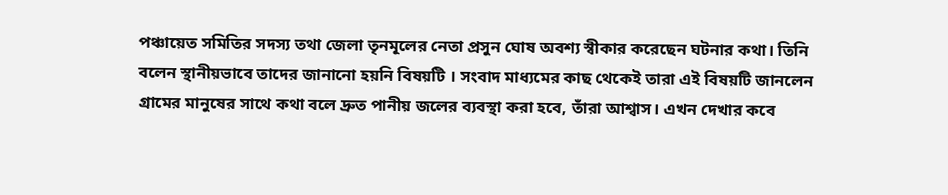পঞ্চায়েত সমিতির সদস্য তথা জেলা তৃনমূলের নেতা প্রসুন ঘোষ অবশ্য স্বীকার করেছেন ঘটনার কথা। তিনি বলেন স্থানীয়ভাবে তাদের জানানো হয়নি বিষয়টি । সংবাদ মাধ্যমের কাছ থেকেই তারা এই বিষয়টি জানলেন গ্রামের মানুষের সাথে কথা বলে দ্রুত পানীয় জলের ব্যবস্থা করা হবে, তাঁরা আশ্বাস। এখন দেখার কবে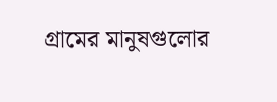গ্রামের মানুষগুলোর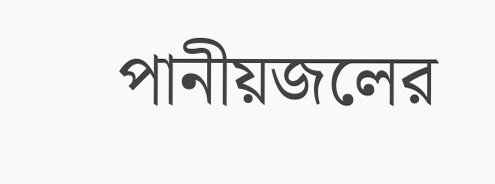পানীয়জলের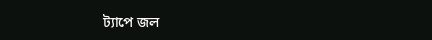ট্যাপে জল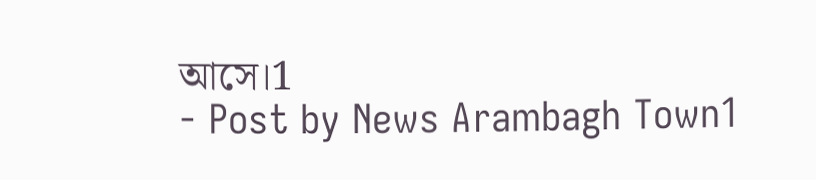আসে।1
- Post by News Arambagh Town1